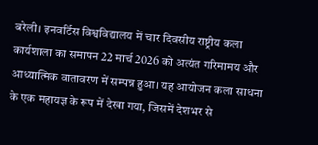बरेली। इनवर्टिस विश्वविद्यालय में चार दिवसीय राष्ट्रीय कला कार्यशाला का समापन 22 मार्च 2026 को अत्यंत गरिमामय और आध्यात्मिक वातावरण में सम्पन्न हुआ। यह आयोजन कला साधना के एक महायज्ञ के रूप में देखा गया, जिसमें देशभर से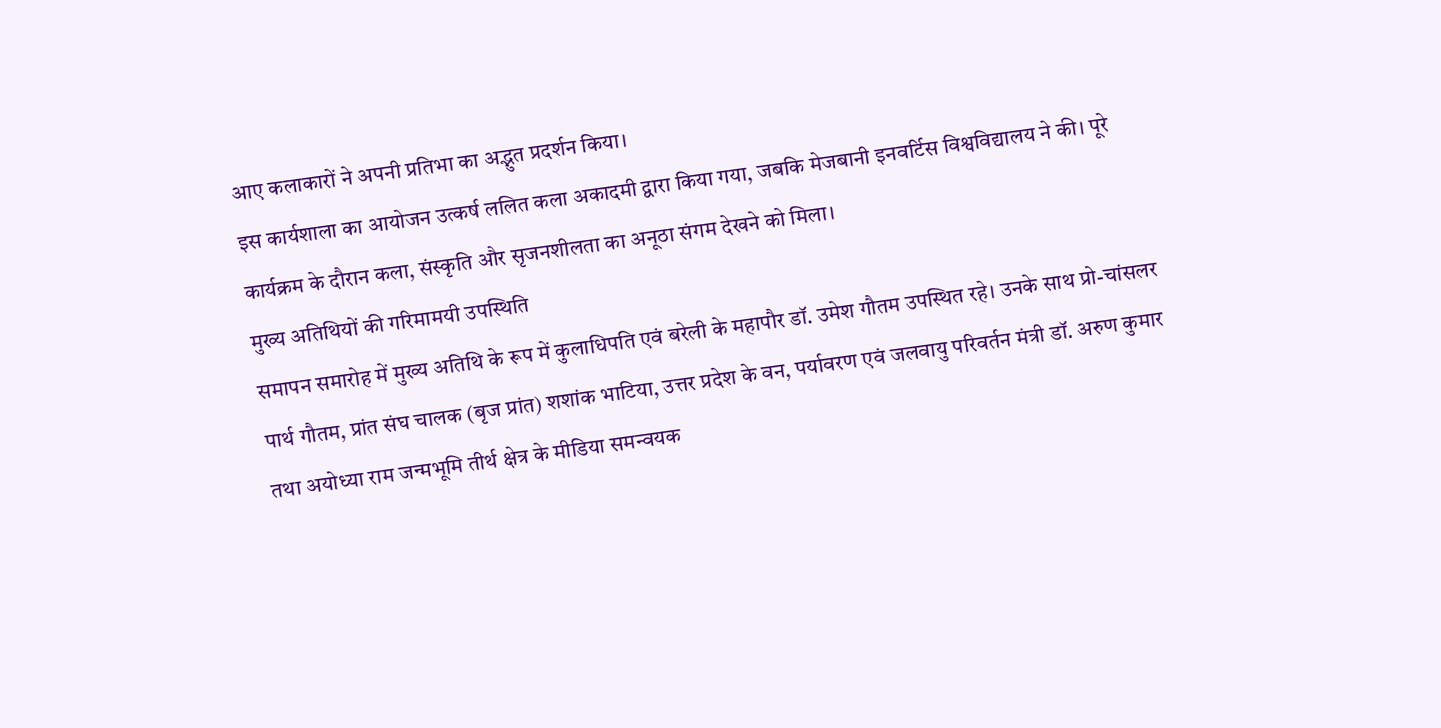आए कलाकारों ने अपनी प्रतिभा का अद्भुत प्रदर्शन किया।
इस कार्यशाला का आयोजन उत्कर्ष ललित कला अकादमी द्वारा किया गया, जबकि मेजबानी इनवर्टिस विश्वविद्यालय ने की। पूरे कार्यक्रम के दौरान कला, संस्कृति और सृजनशीलता का अनूठा संगम देखने को मिला।
मुख्य अतिथियों की गरिमामयी उपस्थिति
समापन समारोह में मुख्य अतिथि के रूप में कुलाधिपति एवं बरेली के महापौर डॉ. उमेश गौतम उपस्थित रहे। उनके साथ प्रो-चांसलर पार्थ गौतम, प्रांत संघ चालक (बृज प्रांत) शशांक भाटिया, उत्तर प्रदेश के वन, पर्यावरण एवं जलवायु परिवर्तन मंत्री डॉ. अरुण कुमार तथा अयोध्या राम जन्मभूमि तीर्थ क्षेत्र के मीडिया समन्वयक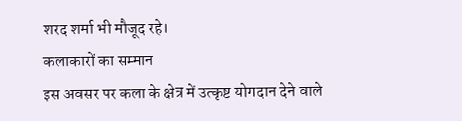शरद शर्मा भी मौजूद रहे।
कलाकारों का सम्मान
इस अवसर पर कला के क्षेत्र में उत्कृष्ट योगदान देने वाले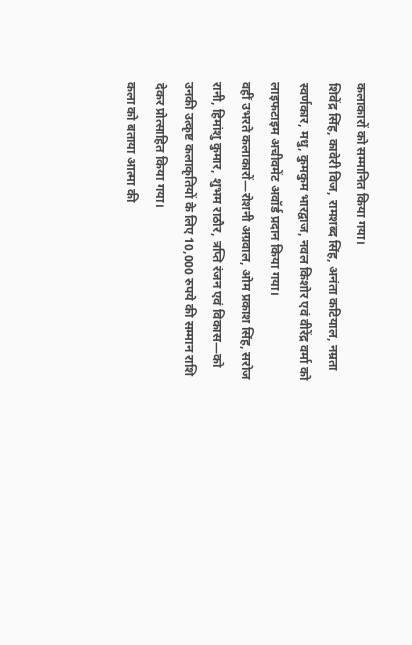कलाकारों को सम्मानित किया गया।
शिवेंद्र सिंह, कावेरी विज, रामशब्द सिंह, अनंता कटियाल, नम्रता स्वर्णकार, मधु, कुमकुम भारद्वाज, नवल किशोर एवं वीरेंद्र वर्मा को लाइफटाइम अचीवमेंट अवॉर्ड प्रदान किया गया।
वहीं उभरते कलाकारों—रोशनी अग्रवाल, ओम प्रकाश सिंह, सरोज रानी, हिमांशु कुमार, शुभम राठौर, त्रप्ति रंजन एवं विकास—को उनकी उत्कृष्ट कलाकृतियों के लिए 10,000 रुपये की सम्मान राशि देकर प्रोत्साहित किया गया।
कला को बताया आत्मा की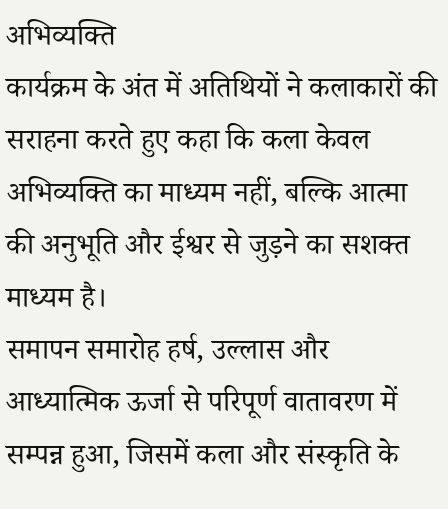अभिव्यक्ति
कार्यक्रम के अंत में अतिथियों ने कलाकारों की सराहना करते हुए कहा कि कला केवल अभिव्यक्ति का माध्यम नहीं, बल्कि आत्मा की अनुभूति और ईश्वर से जुड़ने का सशक्त माध्यम है।
समापन समारोह हर्ष, उल्लास और आध्यात्मिक ऊर्जा से परिपूर्ण वातावरण में सम्पन्न हुआ, जिसमें कला और संस्कृति के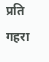प्रति गहरा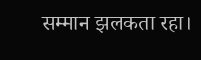सम्मान झलकता रहा।